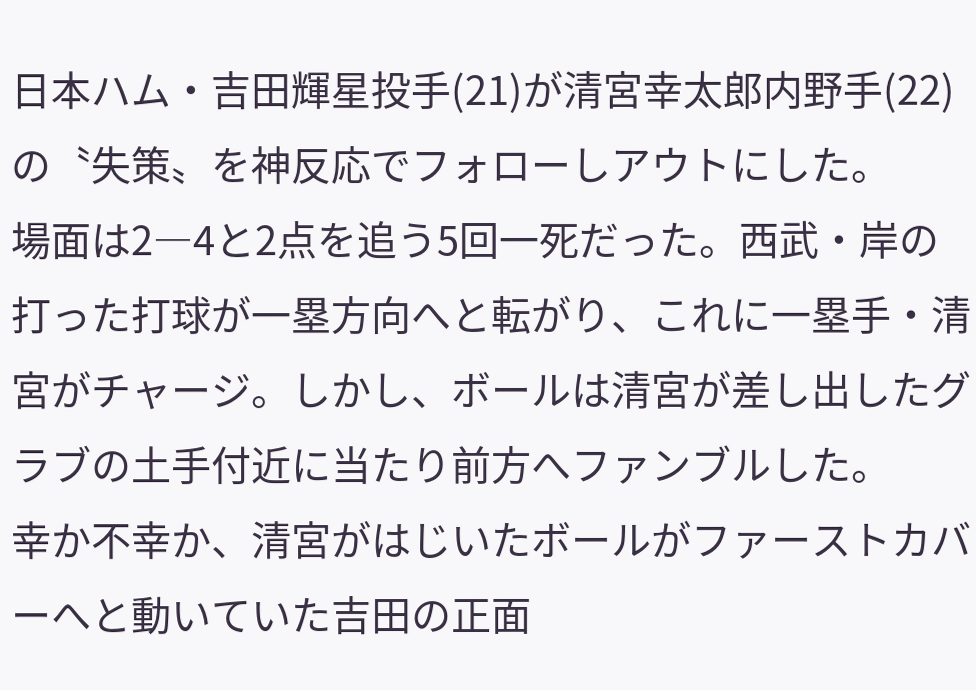日本ハム・吉田輝星投手(21)が清宮幸太郎内野手(22)の〝失策〟を神反応でフォローしアウトにした。
場面は2―4と2点を追う5回一死だった。西武・岸の打った打球が一塁方向へと転がり、これに一塁手・清宮がチャージ。しかし、ボールは清宮が差し出したグラブの土手付近に当たり前方へファンブルした。
幸か不幸か、清宮がはじいたボールがファーストカバーへと動いていた吉田の正面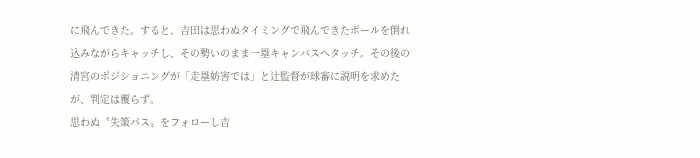に飛んできた。すると、吉田は思わぬタイミングで飛んできたボールを倒れ込みながらキャッチし、その勢いのまま一塁キャンバスへタッチ。その後の清宮のポジショニングが「走塁妨害では」と辻監督が球審に説明を求めたが、判定は覆らず。
思わぬ〝失策パス〟をフォローし吉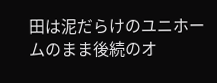田は泥だらけのユニホームのまま後続のオ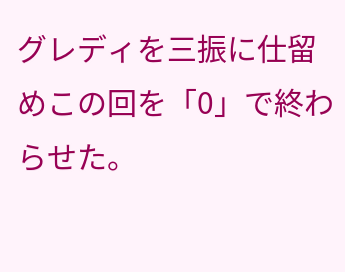グレディを三振に仕留めこの回を「0」で終わらせた。